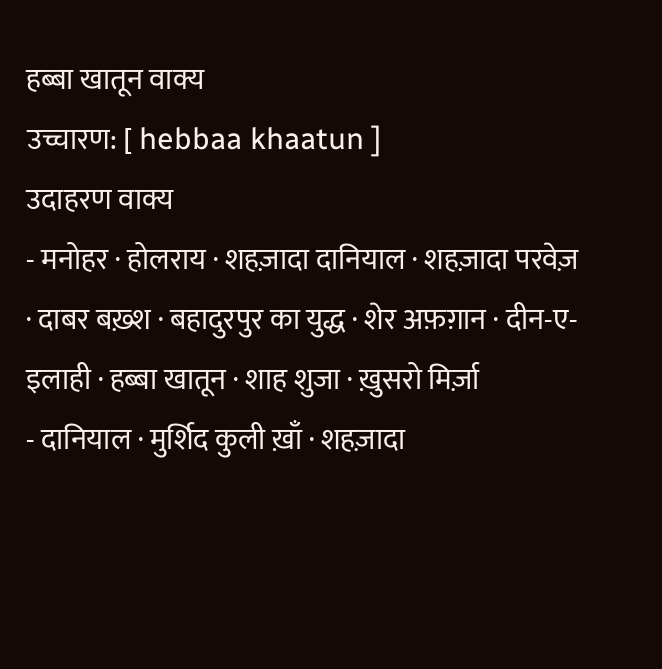हब्बा खातून वाक्य
उच्चारण: [ hebbaa khaatun ]
उदाहरण वाक्य
- मनोहर · होलराय · शहज़ादा दानियाल · शहज़ादा परवेज़ · दाबर बख़्श · बहादुरपुर का युद्ध · शेर अफ़ग़ान · दीन-ए-इलाही · हब्बा खातून · शाह शुजा · ख़ुसरो मिर्ज़ा
- दानियाल · मुर्शिद कुली ख़ाँ · शहज़ादा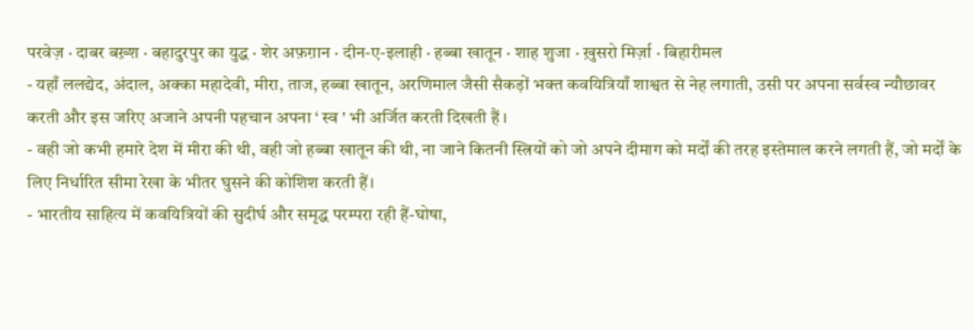परवेज़ · दाबर बख़्श · बहादुरपुर का युद्ध · शेर अफ़ग़ान · दीन-ए-इलाही · हब्बा खातून · शाह शुजा · ख़ुसरो मिर्ज़ा · बिहारीमल
- यहाँ ललद्येद, अंदाल, अक्का महादेवी, मीरा, ताज, हब्बा खातून, अरणिमाल जैसी सैकड़ों भक्त कवयित्रियाँ शाश्वत से नेह लगाती, उसी पर अपना सर्वस्व न्यौछावर करती और इस जरिए अजाने अपनी पहचान अपना ‘ स्व ' भी अर्जित करती दिखती हैं ।
- वही जो कभी हमारे देश में मीरा की थी, वही जो हब्बा खातून की थी, ना जाने कितनी स्त्रियों को जो अपने दीमाग को मर्दों की तरह इस्तेमाल करने लगती हैं, जो मर्दों के लिए निर्धारित सीमा रेखा के भीतर घुसने की कोशिश करती हैं।
- भारतीय साहित्य में कवयित्रियों की सुदीर्घ और समृद्ध परम्परा रही हैं-घोषा,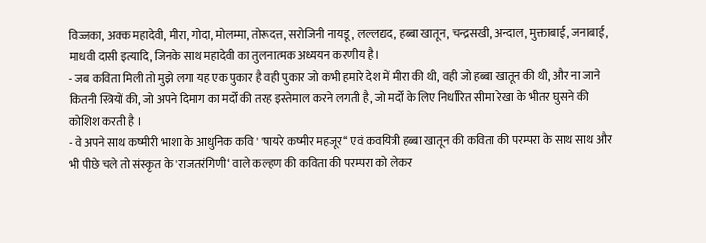विज्जका, अक्क महादेवी, मीरा, गोदा, मोलम्मा, तोरूदत्त, सरोजिनी नायडू, लल्लद्यद, हब्बा खातून, चन्द्रसखी, अन्दाल, मुक्ताबाई, जनाबाई, माधवी दासी इत्यादि, जिनके साथ महादेवी का तुलनात्मक अध्ययन करणीय है।
- जब कविता मिली तो मुझे लगा यह एक पुकार है वही पुकार जो कभी हमारे देश में मीरा की थी, वही जो हब्बा खातून की थी, और ना जाने कितनी स्त्रियों की, जो अपने दिमाग का मर्दों की तरह इस्तेमाल करने लगती है, जो मर्दों के लिए निर्धारित सीमा रेखा के भीतर घुसने की कोशिश करती है ।
- वे अपने साथ कष्मीरी भाशा के आधुनिक कवि ' 'षायरे कष्मीर महजूर‘‘ एवं कवयित्री हब्बा खातून की कविता की परम्परा के साथ साथ और भी पीछे चले तो संस्कृत के 'राजतरंगिणी‘ वाले कल्हण की कविता की परम्परा को लेकर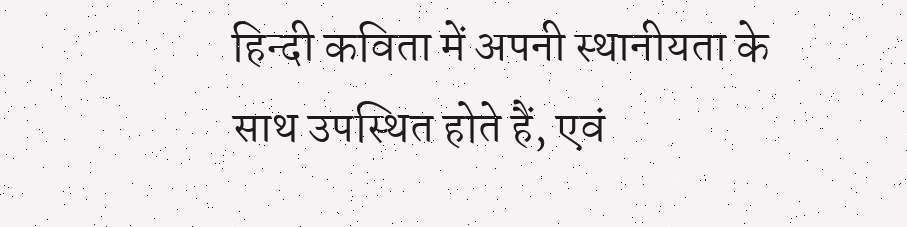हिन्दी कविता में अपनी स्थानीयता के साथ उपस्थित होते हैं, एवं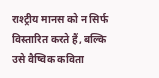राश्ट्रीय मानस को न सिर्फ विस्तारित करते हैं, बल्कि उसे वैष्विक कविता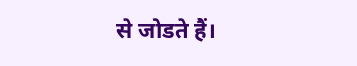से जोडते हैं।